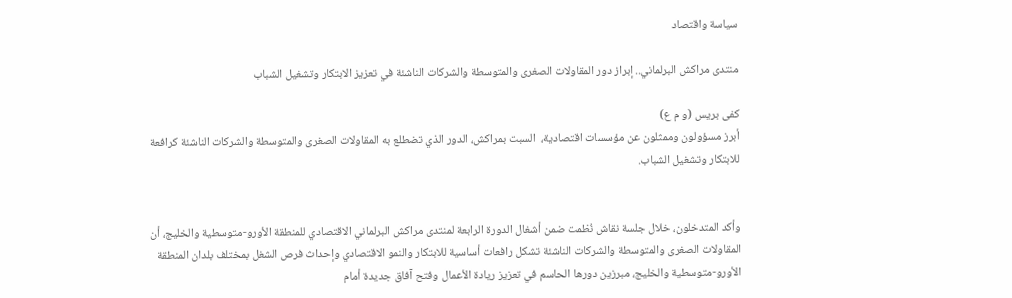سياسة واقتصاد

منتدى مراكش البرلماني.. إبراز دور المقاولات الصغرى والمتوسطة والشركات الناشئة في تعزيز الابتكار وتشغيل الشباب

كفى بريس (و م ع)
أبرز مسؤولون وممثلون عن مؤسسات اقتصادية،  السبت بمراكش، الدور الذي تضطلع به المقاولات الصغرى والمتوسطة والشركات الناشئة كرافعة للابتكار وتشغيل الشباب.


وأكد المتدخلون، خلال جلسة نقاش نُظمت ضمن أشغال الدورة الرابعة لمنتدى مراكش البرلماني الاقتصادي للمنطقة الأورو-متوسطية والخليج، أن المقاولات الصغرى والمتوسطة والشركات الناشئة تشكل رافعات أساسية للابتكار والنمو الاقتصادي وإحداث فرص الشغل بمختلف بلدان المنطقة الأورو-متوسطية والخليج، مبرزين دورها الحاسم في تعزيز ريادة الأعمال وفتح آفاق جديدة أمام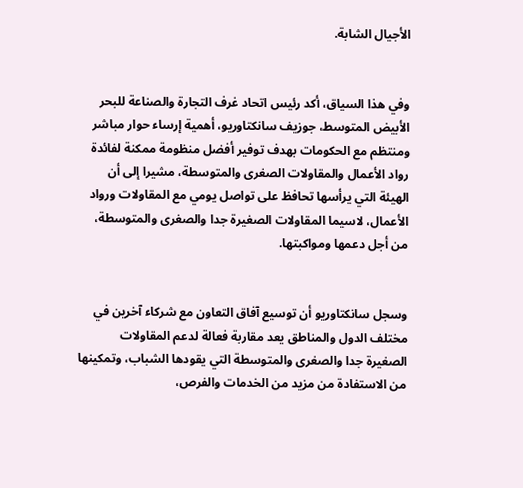الأجيال الشابة.


وفي هذا السياق، أكد رئيس اتحاد غرف التجارة والصناعة للبحر الأبيض المتوسط، جوزيف سانكتاوريو، أهمية إرساء حوار مباشر ومنتظم مع الحكومات بهدف توفير أفضل منظومة ممكنة لفائدة رواد الأعمال والمقاولات الصغرى والمتوسطة، مشيرا إلى أن الهيئة التي يرأسها تحافظ على تواصل يومي مع المقاولات ورواد الأعمال، لاسيما المقاولات الصغيرة جدا والصغرى والمتوسطة، من أجل دعمها ومواكبتها.


وسجل سانكتاوريو أن توسيع آفاق التعاون مع شركاء آخرين في مختلف الدول والمناطق يعد مقاربة فعالة لدعم المقاولات الصغيرة جدا والصغرى والمتوسطة التي يقودها الشباب، وتمكينها من الاستفادة من مزيد من الخدمات والفرص،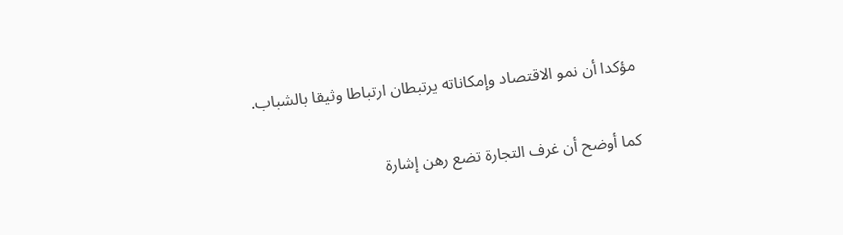مؤكدا أن نمو الاقتصاد وإمكاناته يرتبطان ارتباطا وثيقا بالشباب.


كما أوضح أن غرف التجارة تضع رهن إشارة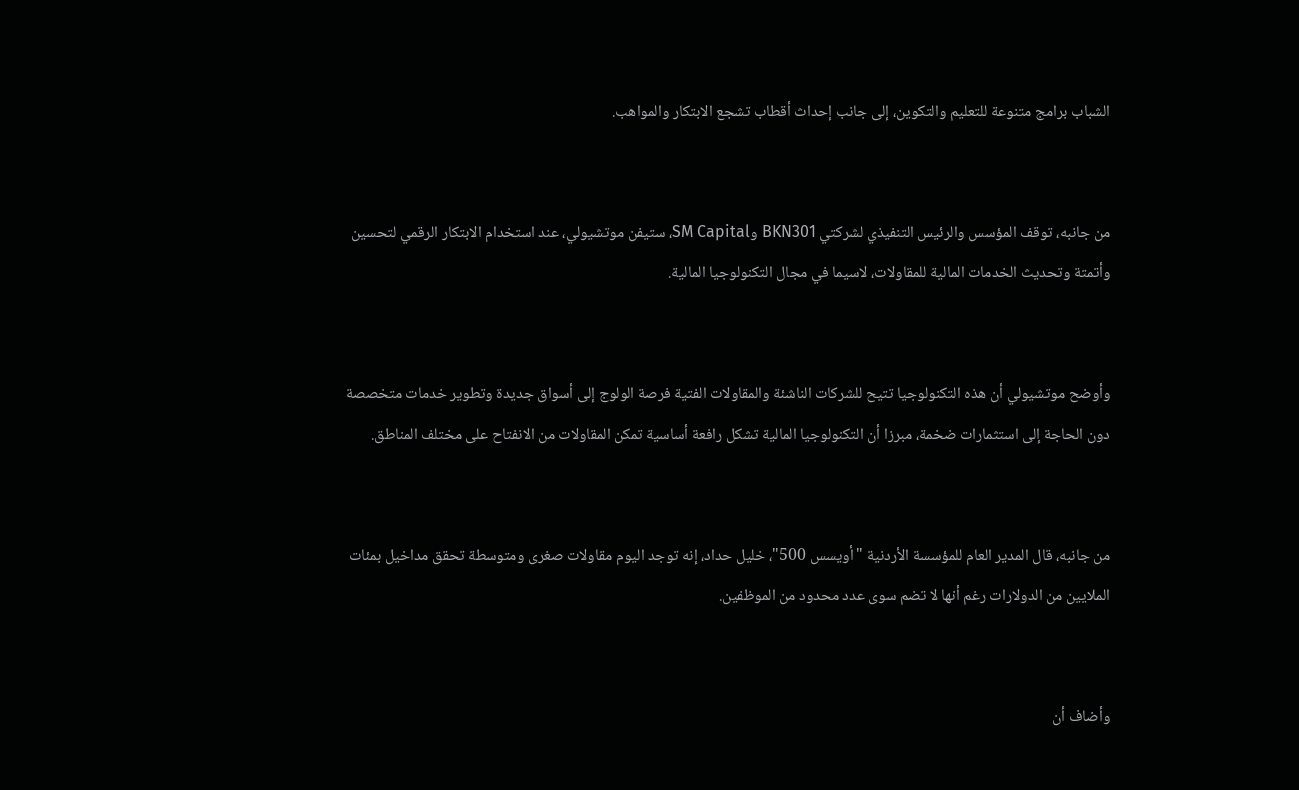الشباب برامج متنوعة للتعليم والتكوين، إلى جانب إحداث أقطاب تشجع الابتكار والمواهب.


من جانبه، توقف المؤسس والرئيس التنفيذي لشركتي BKN301 وSM Capital، ستيفن موتشيولي، عند استخدام الابتكار الرقمي لتحسين وأتمتة وتحديث الخدمات المالية للمقاولات، لاسيما في مجال التكنولوجيا المالية.


وأوضح موتشيولي أن هذه التكنولوجيا تتيح للشركات الناشئة والمقاولات الفتية فرصة الولوج إلى أسواق جديدة وتطوير خدمات متخصصة دون الحاجة إلى استثمارات ضخمة، مبرزا أن التكنولوجيا المالية تشكل رافعة أساسية تمكن المقاولات من الانفتاح على مختلف المناطق.


من جانبه، قال المدير العام للمؤسسة الأردنية "أويسس 500"، خليل حداد، إنه توجد اليوم مقاولات صغرى ومتوسطة تحقق مداخيل بمئات الملايين من الدولارات رغم أنها لا تضم سوى عدد محدود من الموظفين.


وأضاف أن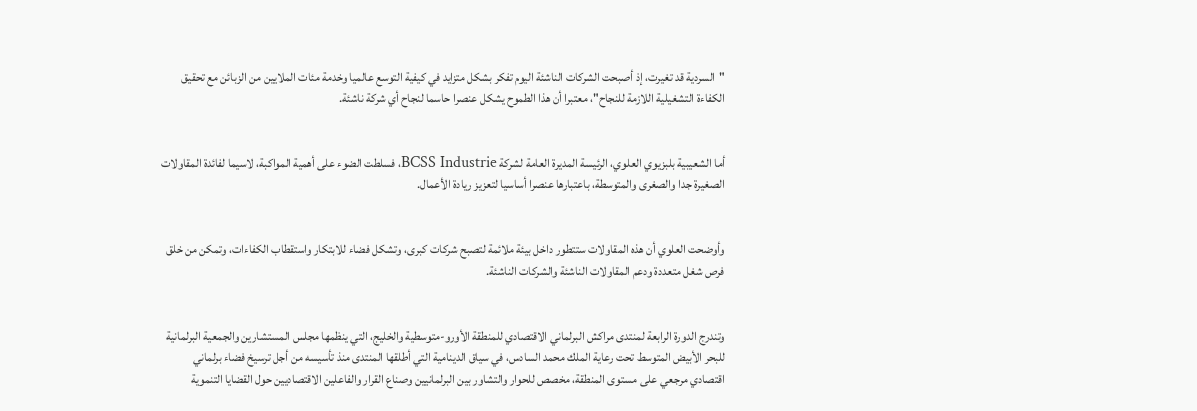"السردية قد تغيرت، إذ أصبحت الشركات الناشئة اليوم تفكر بشكل متزايد في كيفية التوسع عالميا وخدمة مئات الملايين من الزبائن مع تحقيق الكفاءة التشغيلية اللازمة للنجاح"، معتبرا أن هذا الطموح يشكل عنصرا حاسما لنجاح أي شركة ناشئة.


أما الشعيبية بلبزيوي العلوي، الرئيسة المديرة العامة لشركة BCSS Industrie، فسلطت الضوء على أهمية المواكبة، لاسيما لفائدة المقاولات الصغيرة جدا والصغرى والمتوسطة، باعتبارها عنصرا أساسيا لتعزيز ريادة الأعمال.


وأوضحت العلوي أن هذه المقاولات ستتطور داخل بيئة ملائمة لتصبح شركات كبرى، وتشكل فضاء للابتكار واستقطاب الكفاءات، وتمكن من خلق فرص شغل متعددة ودعم المقاولات الناشئة والشركات الناشئة.


وتندرج الدورة الرابعة لمنتدى مراكش البرلماني الاقتصادي للمنطقة الأورو-متوسطية والخليج، التي ينظمها مجلس المستشارين والجمعية البرلمانية للبحر الأبيض المتوسط تحت رعاية الملك محمد السادس، في سياق الدينامية التي أطلقها المنتدى منذ تأسيسه من أجل ترسيخ فضاء برلماني اقتصادي مرجعي على مستوى المنطقة، مخصص للحوار والتشاور بين البرلمانيين وصناع القرار والفاعلين الاقتصاديين حول القضايا التنموية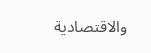والاقتصادية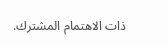ذات الاهتمام المشترك.